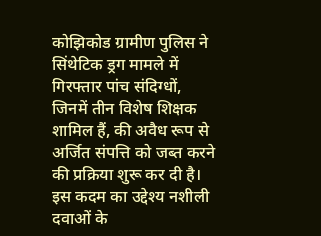कोझिकोड ग्रामीण पुलिस ने सिंथेटिक ड्रग मामले में गिरफ्तार पांच संदिग्धों, जिनमें तीन विशेष शिक्षक शामिल हैं, की अवैध रूप से अर्जित संपत्ति को जब्त करने की प्रक्रिया शुरू कर दी है। इस कदम का उद्देश्य नशीली दवाओं के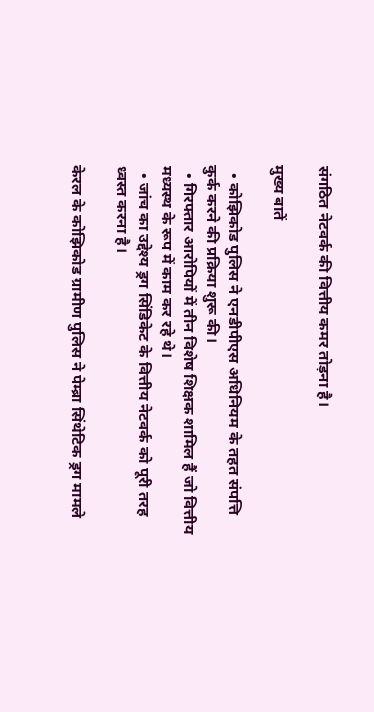संगठित नेटवर्क की वित्तीय कमर तोड़ना है।

मुख्य बातें

  • कोझिकोड पुलिस ने एनडीपीएस अधिनियम के तहत संपत्ति कुर्क करने की प्रक्रिया शुरू की।
  • गिरफ्तार आरोपियों में तीन विशेष शिक्षक शामिल हैं जो वित्तीय मध्यस्थ के रूप में काम कर रहे थे।
  • जांच का उद्देश्य ड्रग सिंडिकेट के वित्तीय नेटवर्क को पूरी तरह ध्वस्त करना है।

केरल के कोझिकोड ग्रामीण पुलिस ने पेम्ब्रा सिंथेटिक ड्रग मामले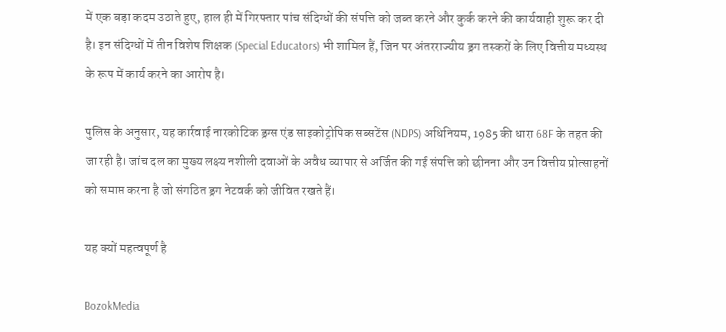में एक बड़ा कदम उठाते हुए, हाल ही में गिरफ्तार पांच संदिग्धों की संपत्ति को जब्त करने और कुर्क करने की कार्यवाही शुरू कर दी है। इन संदिग्धों में तीन विशेष शिक्षक (Special Educators) भी शामिल हैं, जिन पर अंतरराज्यीय ड्रग तस्करों के लिए वित्तीय मध्यस्थ के रूप में कार्य करने का आरोप है।

पुलिस के अनुसार, यह कार्रवाई नारकोटिक ड्रग्स एंड साइकोट्रोपिक सब्सटेंस (NDPS) अधिनियम, 1985 की धारा 68F के तहत की जा रही है। जांच दल का मुख्य लक्ष्य नशीली दवाओं के अवैध व्यापार से अर्जित की गई संपत्ति को छीनना और उन वित्तीय प्रोत्साहनों को समाप्त करना है जो संगठित ड्रग नेटवर्क को जीवित रखते हैं।

यह क्यों महत्वपूर्ण है

BozokMedia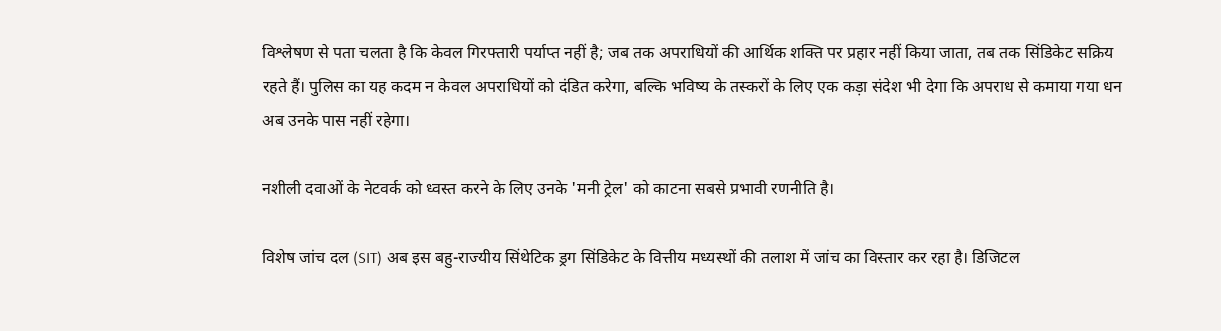विश्लेषण से पता चलता है कि केवल गिरफ्तारी पर्याप्त नहीं है; जब तक अपराधियों की आर्थिक शक्ति पर प्रहार नहीं किया जाता, तब तक सिंडिकेट सक्रिय रहते हैं। पुलिस का यह कदम न केवल अपराधियों को दंडित करेगा, बल्कि भविष्य के तस्करों के लिए एक कड़ा संदेश भी देगा कि अपराध से कमाया गया धन अब उनके पास नहीं रहेगा।

नशीली दवाओं के नेटवर्क को ध्वस्त करने के लिए उनके 'मनी ट्रेल' को काटना सबसे प्रभावी रणनीति है।

विशेष जांच दल (SIT) अब इस बहु-राज्यीय सिंथेटिक ड्रग सिंडिकेट के वित्तीय मध्यस्थों की तलाश में जांच का विस्तार कर रहा है। डिजिटल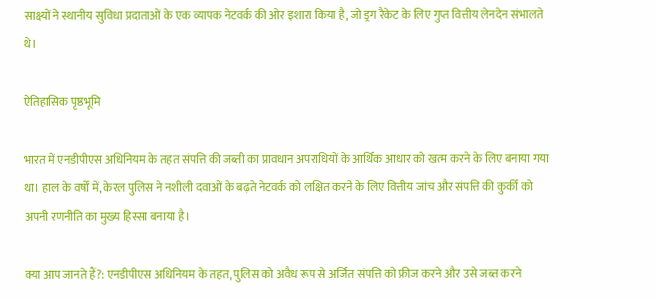साक्ष्यों ने स्थानीय सुविधा प्रदाताओं के एक व्यापक नेटवर्क की ओर इशारा किया है, जो ड्रग रैकेट के लिए गुप्त वित्तीय लेनदेन संभालते थे।

ऐतिहासिक पृष्ठभूमि

भारत में एनडीपीएस अधिनियम के तहत संपत्ति की जब्ती का प्रावधान अपराधियों के आर्थिक आधार को खत्म करने के लिए बनाया गया था। हाल के वर्षों में, केरल पुलिस ने नशीली दवाओं के बढ़ते नेटवर्क को लक्षित करने के लिए वित्तीय जांच और संपत्ति की कुर्की को अपनी रणनीति का मुख्य हिस्सा बनाया है।

क्या आप जानते हैं?: एनडीपीएस अधिनियम के तहत, पुलिस को अवैध रूप से अर्जित संपत्ति को फ्रीज करने और उसे जब्त करने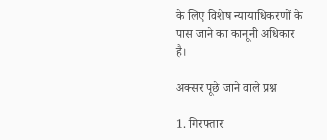के लिए विशेष न्यायाधिकरणों के पास जाने का कानूनी अधिकार है।

अक्सर पूछे जाने वाले प्रश्न

1. गिरफ्तार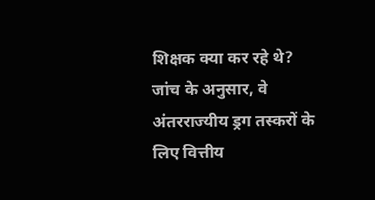शिक्षक क्या कर रहे थे?
जांच के अनुसार, वे अंतरराज्यीय ड्रग तस्करों के लिए वित्तीय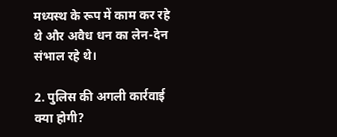मध्यस्थ के रूप में काम कर रहे थे और अवैध धन का लेन-देन संभाल रहे थे।

2. पुलिस की अगली कार्रवाई क्या होगी?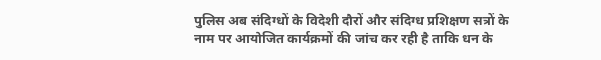पुलिस अब संदिग्धों के विदेशी दौरों और संदिग्ध प्रशिक्षण सत्रों के नाम पर आयोजित कार्यक्रमों की जांच कर रही है ताकि धन के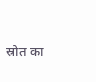स्रोत का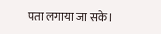पता लगाया जा सके।